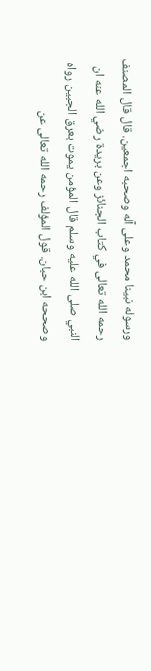ورسوله نبينا محمد وعلى آله وصحبه اجمعين. قال قال المصنف رحمه الله تعالى في كتاب الجنائز وعن بريدة رضي الله عنه ان النبي صلى الله عليه وسلم قال المؤمن يموت بعرق الجبين رواه
وصححه ابن حبان. قول المؤلف رحمه الله تعالى عن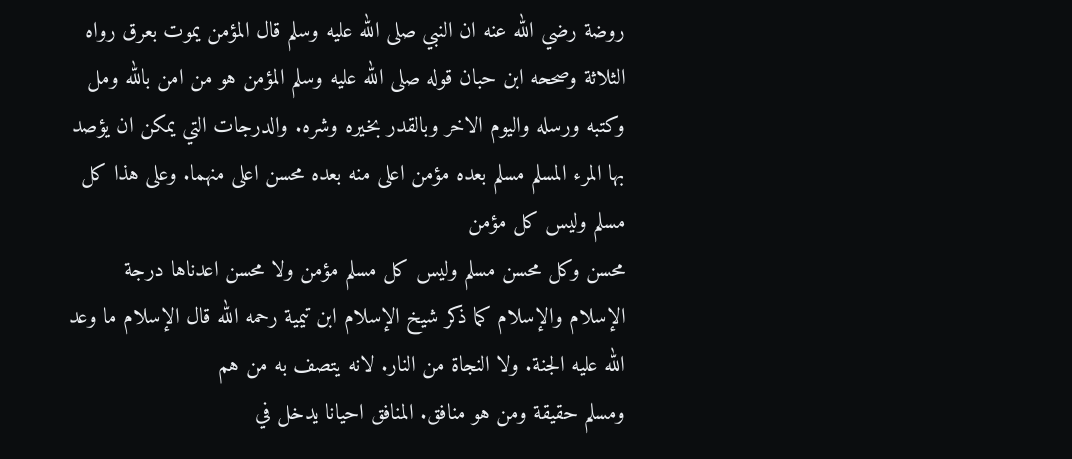روضة رضي الله عنه ان النبي صلى الله عليه وسلم قال المؤمن يموت بعرق رواه الثلاثة وصححه ابن حبان قوله صلى الله عليه وسلم المؤمن هو من امن بالله ومل
وكتبه ورسله واليوم الاخر وبالقدر بخيره وشره. والدرجات التي يمكن ان يؤصد بها المرء المسلم مسلم بعده مؤمن اعلى منه بعده محسن اعلى منهما. وعلى هذا كل مسلم وليس كل مؤمن
محسن وكل محسن مسلم وليس كل مسلم مؤمن ولا محسن اعدناها درجة الإسلام والإسلام كما ذكر شيخ الإسلام ابن تيمية رحمه الله قال الإسلام ما وعد الله عليه الجنة. ولا النجاة من النار. لانه يتصف به من هم
ومسلم حقيقة ومن هو منافق. المنافق احيانا يدخل في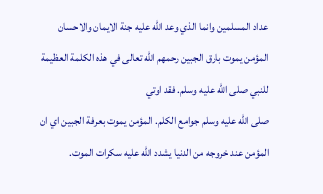عداد المسلمين وانما الذي وعد الله عليه جنة الايمان والاحسان المؤمن يموت بارق الجبين رحمهم الله تعالى في هذه الكلمة العظيمة للنبي صلى الله عليه وسلم. فقد اوتي
صلى الله عليه وسلم جوامع الكلم. المؤمن يموت بعرفة الجبين اي ان المؤمن عند خروجه من الدنيا يشدد الله عليه سكرات الموت.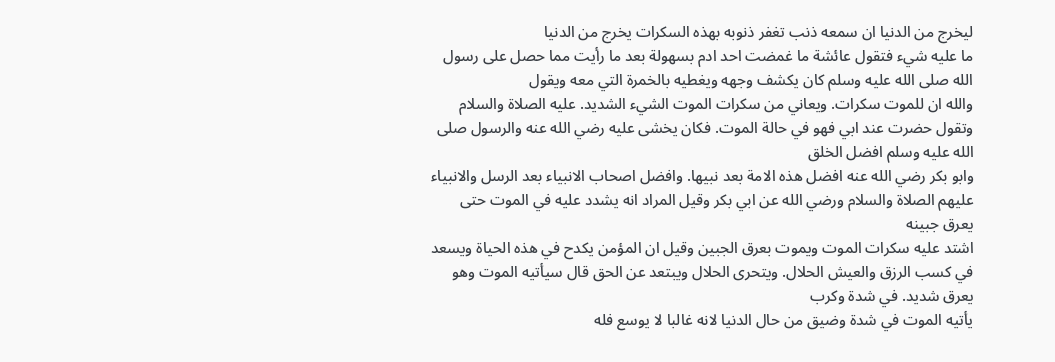ليخرج من الدنيا ان سمعه ذنب تغفر ذنوبه بهذه السكرات يخرج من الدنيا
ما عليه شيء فتقول عائشة ما غمضت احد ادم بسهولة بعد ما رأيت مما حصل على رسول الله صلى الله عليه وسلم كان يكشف وجهه ويغطيه بالخمرة التي معه ويقول
والله ان للموت سكرات. ويعاني من سكرات الموت الشيء الشديد. عليه الصلاة والسلام وتقول حضرت عند ابي فهو في حالة الموت. فكان يخشى عليه رضي الله عنه والرسول صلى الله عليه وسلم افضل الخلق
وابو بكر رضي الله عنه افضل هذه الامة بعد نبيها. وافضل اصحاب الانبياء بعد الرسل والانبياء عليهم الصلاة والسلام ورضي الله عن ابي بكر وقيل المراد انه يشدد عليه في الموت حتى يعرق جبينه
اشتد عليه سكرات الموت ويموت بعرق الجبين وقيل ان المؤمن يكدح في هذه الحياة ويسعد في كسب الرزق والعيش الحلال. ويتحرى الحلال ويبتعد عن الحق قال سيأتيه الموت وهو يعرق شديد. في شدة وكرب
يأتيه الموت في شدة وضيق من حال الدنيا لانه غالبا لا يوسع فله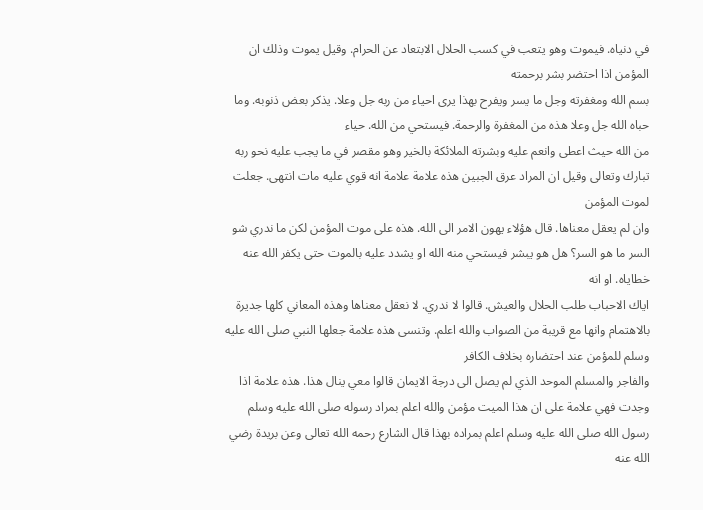في دنياه. فيموت وهو يتعب في كسب الحلال الابتعاد عن الحرام. وقيل يموت وذلك ان المؤمن اذا احتضر بشر برحمته
بسم الله ومغفرته وجل ما يسر ويفرح بهذا يرى احياء من ربه جل وعلا. يذكر بعض ذنوبه. وما حباه الله جل وعلا هذه من المغفرة والرحمة. فيستحي من الله. حياء
من الله حيث اعطى وانعم عليه وبشرته الملائكة بالخير وهو مقصر في ما يجب عليه نحو ربه تبارك وتعالى وقيل ان المراد عرق الجبين هذه علامة علامة انه قوي عليه مات انتهى. جعلت لموت المؤمن
وان لم يعقل معناها. قال هؤلاء يهون الامر الى الله. هذه على موت المؤمن لكن ما ندري شو السر ما هو السر؟ هل هو يبشر فيستحي منه الله او يشدد عليه بالموت حتى يكفر الله عنه خطاياه. او انه
اياك الاحباب طلب الحلال والعيش. قالوا لا ندري. لا نعقل معناها وهذه المعاني كلها جديرة بالاهتمام وانها مع قريبة من الصواب والله اعلم. وتنسى هذه علامة جعلها النبي صلى الله عليه وسلم للمؤمن عند احتضاره بخلاف الكافر
والفاجر والمسلم الموحد الذي لم يصل الى درجة الايمان قالوا معي ينال هذا. هذه علامة اذا وجدت فهي علامة على ان هذا الميت مؤمن والله اعلم بمراد رسوله صلى الله عليه وسلم
رسول الله صلى الله عليه وسلم اعلم بمراده بهذا قال الشارع رحمه الله تعالى وعن بريدة رضي الله عنه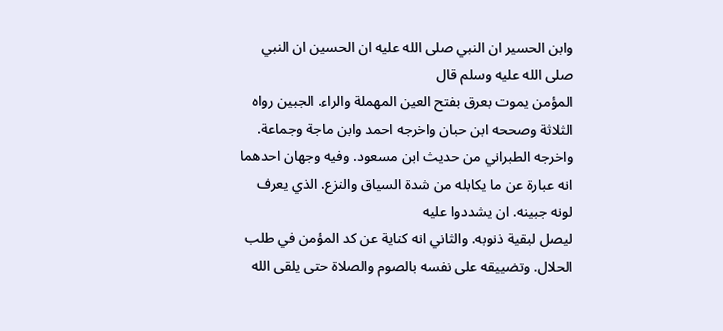وابن الحسير ان النبي صلى الله عليه ان الحسين ان النبي صلى الله عليه وسلم قال
المؤمن يموت بعرق بفتح العين المهملة والراء. الجبين رواه الثلاثة وصححه ابن حبان واخرجه احمد وابن ماجة وجماعة. واخرجه الطبراني من حديث ابن مسعود. وفيه وجهان احدهما انه عبارة عن ما يكابله من شدة السياق والنزع. الذي يعرف لونه جبينه. ان يشددوا عليه
ليصل لبقية ذنوبه. والثاني انه كناية عن كد المؤمن في طلب الحلال. وتضييقه على نفسه بالصوم والصلاة حتى يلقى الله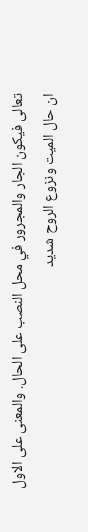تعالى فيكون الجار والمجرور في محل النصب على الحال. والمعنى على الاول
ان حال الميت ونزوع الروح شديد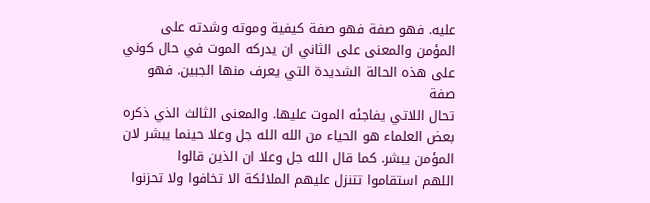عليه. فهو صفة فهو صفة كيفية وموته وشدته على المؤمن والمعنى على الثاني ان يدركه الموت في حال كوني على هذه الحالة الشديدة التي يعرف منها الجبين. فهو صفة
تحال اللاتي يفاجئه الموت عليها. والمعنى الثالث الذي ذكره بعض العلماء هو الحياء من الله الله جل وعلا حينما يبشر لان المؤمن يبشر. كما قال الله جل وعلا ان الذين قالوا
اللهم استقاموا تتنزل عليهم الملائكة الا تخافوا ولا تحزنوا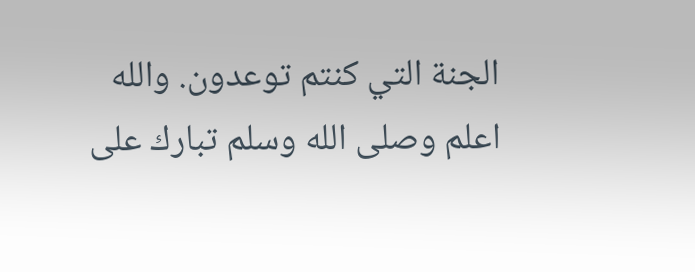الجنة التي كنتم توعدون. والله اعلم وصلى الله وسلم تبارك على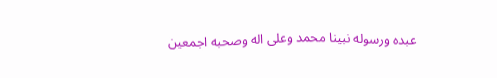عبده ورسوله نبينا محمد وعلى اله وصحبه اجمعين